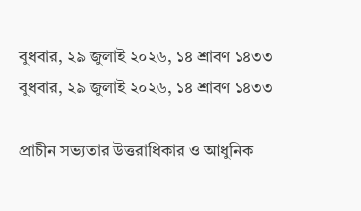বুধবার, ২৯ জুলাই ২০২৬, ১৪ শ্রাবণ ১৪৩৩
বুধবার, ২৯ জুলাই ২০২৬, ১৪ শ্রাবণ ১৪৩৩

প্রাচীন সভ্যতার উত্তরাধিকার ও আধুনিক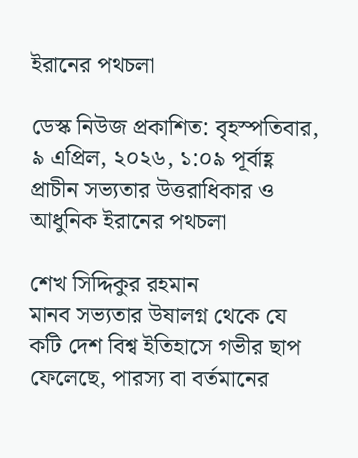ইরানের পথচলা

ডেস্ক নিউজ প্রকাশিত: বৃহস্পতিবার, ৯ এপ্রিল, ২০২৬, ১:০৯ পূর্বাহ্ণ
প্রাচীন সভ্যতার উত্তরাধিকার ও আধুনিক ইরানের পথচলা

শেখ সিদ্দিকুর রহমান
মানব সভ্যতার উষালগ্ন থেকে যে কটি দেশ বিশ্ব ইতিহাসে গভীর ছাপ ফেলেছে, পারস্য বা বর্তমানের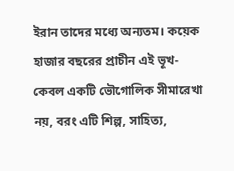ইরান তাদের মধ্যে অন্যতম। কয়েক হাজার বছরের প্রাচীন এই ভূখ- কেবল একটি ভৌগোলিক সীমারেখা নয়, বরং এটি শিল্প, সাহিত্য,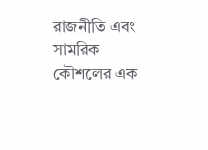রাজনীতি এবং সামরিক কৌশলের এক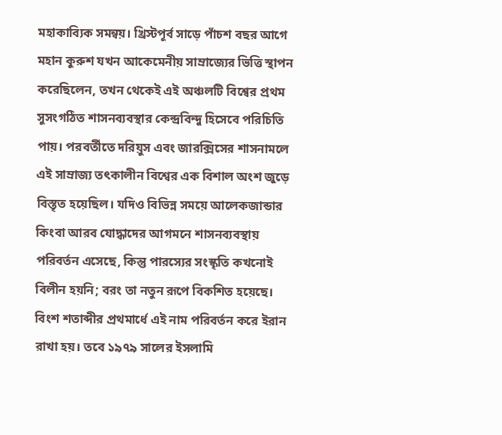মহাকাব্যিক সমন্বয়। খ্রিস্টপূর্ব সাড়ে পাঁচশ বছর আগে মহান কুরুশ যখন আকেমেনীয় সাম্রাজ্যের ভিত্তি স্থাপন করেছিলেন, তখন থেকেই এই অঞ্চলটি বিশ্বের প্রথম সুসংগঠিত শাসনব্যবস্থার কেন্দ্রবিন্দু হিসেবে পরিচিতি পায়। পরবর্তীতে দরিয়ুস এবং জারক্সিসের শাসনামলে এই সাম্রাজ্য তৎকালীন বিশ্বের এক বিশাল অংশ জুড়ে বিস্তৃত হয়েছিল। যদিও বিভিন্ন সময়ে আলেকজান্ডার কিংবা আরব যোদ্ধাদের আগমনে শাসনব্যবস্থায় পরিবর্তন এসেছে, কিন্তু পারস্যের সংস্কৃতি কখনোই বিলীন হয়নি; বরং তা নতুন রূপে বিকশিত হয়েছে।
বিংশ শতাব্দীর প্রথমার্ধে এই নাম পরিবর্তন করে ইরান রাখা হয়। তবে ১৯৭৯ সালের ইসলামি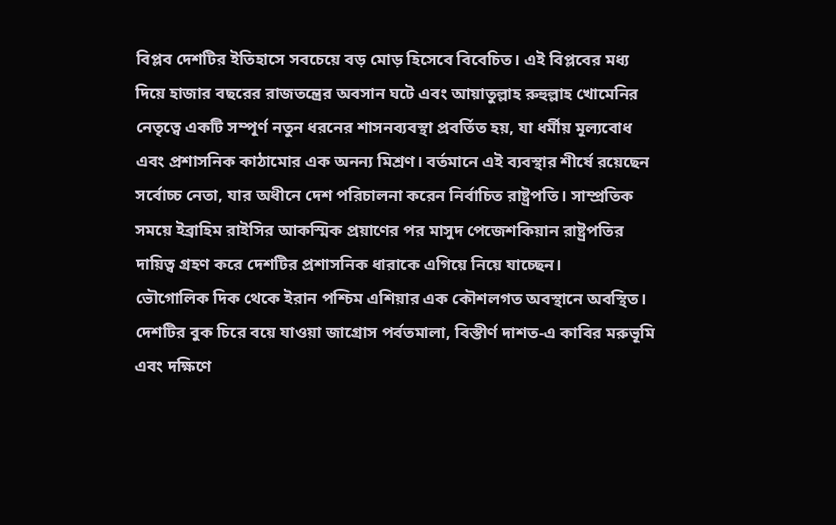বিপ্লব দেশটির ইতিহাসে সবচেয়ে বড় মোড় হিসেবে বিবেচিত। এই বিপ্লবের মধ্য দিয়ে হাজার বছরের রাজতন্ত্রের অবসান ঘটে এবং আয়াতুল্লাহ রুহুল্লাহ খোমেনির নেতৃত্বে একটি সম্পূর্ণ নতুন ধরনের শাসনব্যবস্থা প্রবর্তিত হয়, যা ধর্মীয় মূল্যবোধ এবং প্রশাসনিক কাঠামোর এক অনন্য মিশ্রণ। বর্তমানে এই ব্যবস্থার শীর্ষে রয়েছেন সর্বোচ্চ নেতা, যার অধীনে দেশ পরিচালনা করেন নির্বাচিত রাষ্ট্রপতি। সাম্প্রতিক সময়ে ইব্রাহিম রাইসির আকস্মিক প্রয়াণের পর মাসুদ পেজেশকিয়ান রাষ্ট্রপতির দায়িত্ব গ্রহণ করে দেশটির প্রশাসনিক ধারাকে এগিয়ে নিয়ে যাচ্ছেন।
ভৌগোলিক দিক থেকে ইরান পশ্চিম এশিয়ার এক কৌশলগত অবস্থানে অবস্থিত। দেশটির বুক চিরে বয়ে যাওয়া জাগ্রোস পর্বতমালা, বিস্তীর্ণ দাশত-এ কাবির মরুভূমি এবং দক্ষিণে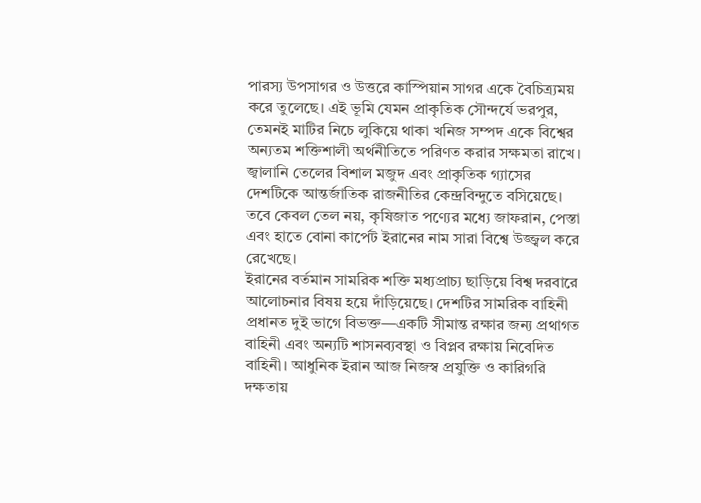পারস্য উপসাগর ও উত্তরে কাস্পিয়ান সাগর একে বৈচিত্র্যময় করে তুলেছে। এই ভূমি যেমন প্রাকৃতিক সৌন্দর্যে ভরপুর, তেমনই মাটির নিচে লুকিয়ে থাকা খনিজ সম্পদ একে বিশ্বের অন্যতম শক্তিশালী অর্থনীতিতে পরিণত করার সক্ষমতা রাখে। জ্বালানি তেলের বিশাল মজুদ এবং প্রাকৃতিক গ্যাসের দেশটিকে আন্তর্জাতিক রাজনীতির কেন্দ্রবিন্দুতে বসিয়েছে। তবে কেবল তেল নয়, কৃষিজাত পণ্যের মধ্যে জাফরান, পেস্তা এবং হাতে বোনা কার্পেট ইরানের নাম সারা বিশ্বে উজ্জ্বল করে রেখেছে।
ইরানের বর্তমান সামরিক শক্তি মধ্যপ্রাচ্য ছাড়িয়ে বিশ্ব দরবারে আলোচনার বিষয় হয়ে দাঁড়িয়েছে। দেশটির সামরিক বাহিনী প্রধানত দুই ভাগে বিভক্ত—একটি সীমান্ত রক্ষার জন্য প্রথাগত বাহিনী এবং অন্যটি শাসনব্যবস্থা ও বিপ্লব রক্ষায় নিবেদিত বাহিনী। আধুনিক ইরান আজ নিজস্ব প্রযুক্তি ও কারিগরি দক্ষতায়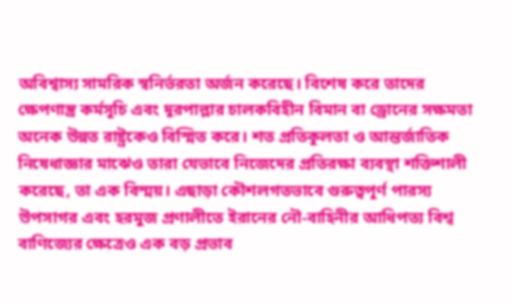অবিশ্বাস্য সামরিক স্বনির্ভরতা অর্জন করেছে। বিশেষ করে তাদের ক্ষেপণাস্ত্র কর্মসূচি এবং দূরপাল্লার চালকবিহীন বিমান বা ড্রোনের সক্ষমতা অনেক উন্নত রাষ্ট্রকেও বিস্মিত করে। শত প্রতিকূলতা ও আন্তর্জাতিক নিষেধাজ্ঞার মাঝেও তারা যেভাবে নিজেদের প্রতিরক্ষা ব্যবস্থা শক্তিশালী করেছে, তা এক বিস্ময়। এছাড়া কৌশলগতভাবে গুরুত্বপূর্ণ পারস্য উপসাগর এবং হরমুজ প্রণালীতে ইরানের নৌ-বাহিনীর আধিপত্য বিশ্ব বাণিজ্যের ক্ষেত্রেও এক বড় প্রভাব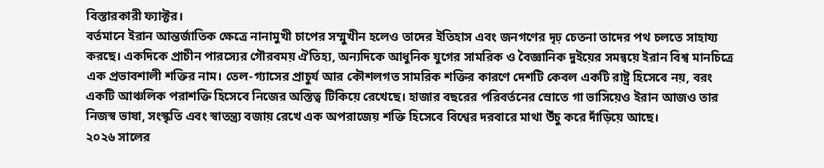বিস্তারকারী ফ্যাক্টর।
বর্তমানে ইরান আন্তর্জাতিক ক্ষেত্রে নানামুখী চাপের সম্মুখীন হলেও তাদের ইতিহাস এবং জনগণের দৃঢ় চেতনা তাদের পথ চলতে সাহায্য করছে। একদিকে প্রাচীন পারস্যের গৌরবময় ঐতিহ্য, অন্যদিকে আধুনিক যুগের সামরিক ও বৈজ্ঞানিক দুইয়ের সমন্বয়ে ইরান বিশ্ব মানচিত্রে এক প্রভাবশালী শক্তির নাম। তেল-গ্যাসের প্রাচুর্য আর কৌশলগত সামরিক শক্তির কারণে দেশটি কেবল একটি রাষ্ট্র হিসেবে নয়, বরং একটি আঞ্চলিক পরাশক্তি হিসেবে নিজের অস্তিত্ব টিকিয়ে রেখেছে। হাজার বছরের পরিবর্তনের স্রোতে গা ভাসিয়েও ইরান আজও তার নিজস্ব ভাষা, সংস্কৃতি এবং স্বাতন্ত্র্য বজায় রেখে এক অপরাজেয় শক্তি হিসেবে বিশ্বের দরবারে মাথা উঁচু করে দাঁড়িয়ে আছে।
২০২৬ সালের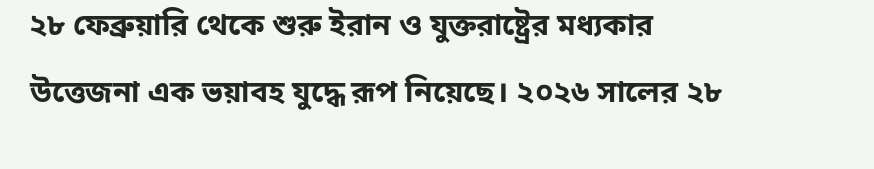২৮ ফেব্রুয়ারি থেকে শুরু ইরান ও যুক্তরাষ্ট্রের মধ্যকার উত্তেজনা এক ভয়াবহ যুদ্ধে রূপ নিয়েছে। ২০২৬ সালের ২৮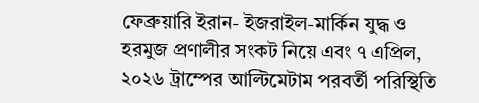ফেব্রুয়ারি ইরান- ইজরাইল-মার্কিন যুদ্ধ ও হরমুজ প্রণালীর সংকট নিয়ে এবং ৭ এপ্রিল, ২০২৬ ট্রাম্পের আল্টিমেটাম পরবর্তী পরিস্থিতি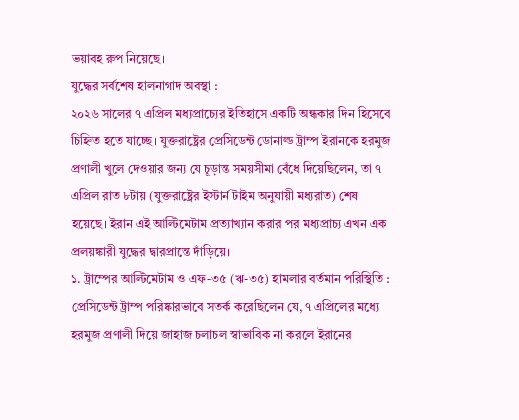ভয়াবহ রুপ নিয়েছে।
যুদ্ধের সর্বশেষ হালনাগাদ অবস্থা :
২০২৬ সালের ৭ এপ্রিল মধ্যপ্রাচ্যের ইতিহাসে একটি অন্ধকার দিন হিসেবে চিহ্নিত হতে যাচ্ছে। যুক্তরাষ্ট্রের প্রেসিডেন্ট ডোনাল্ড ট্রাম্প ইরানকে হরমুজ প্রণালী খুলে দেওয়ার জন্য যে চূড়ান্ত সময়সীমা বেঁধে দিয়েছিলেন, তা ৭ এপ্রিল রাত ৮টায় (যুক্তরাষ্ট্রের ইস্টার্ন টাইম অনুযায়ী মধ্যরাত) শেষ হয়েছে। ইরান এই আল্টিমেটাম প্রত্যাখ্যান করার পর মধ্যপ্রাচ্য এখন এক প্রলয়ঙ্কারী যুদ্ধের দ্বারপ্রান্তে দাঁড়িয়ে।
১. ট্রাম্পের আল্টিমেটাম ও এফ-৩৫ (ঋ-৩৫) হামলার বর্তমান পরিস্থিতি :
প্রেসিডেন্ট ট্রাম্প পরিষ্কারভাবে সতর্ক করেছিলেন যে, ৭ এপ্রিলের মধ্যে হরমুজ প্রণালী দিয়ে জাহাজ চলাচল স্বাভাবিক না করলে ইরানের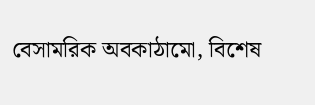বেসামরিক অবকাঠামো, বিশেষ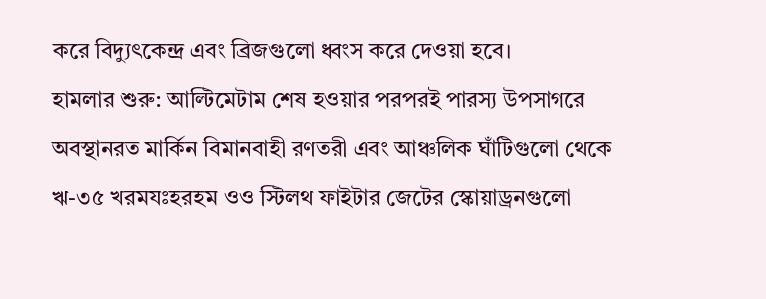করে বিদ্যুৎকেন্দ্র এবং ব্রিজগুলো ধ্বংস করে দেওয়া হবে।
হামলার শুরু: আল্টিমেটাম শেষ হওয়ার পরপরই পারস্য উপসাগরে অবস্থানরত মার্কিন বিমানবাহী রণতরী এবং আঞ্চলিক ঘাঁটিগুলো থেকে ঋ-৩৫ খরমযঃহরহম ওও স্টিলথ ফাইটার জেটের স্কোয়াড্রনগুলো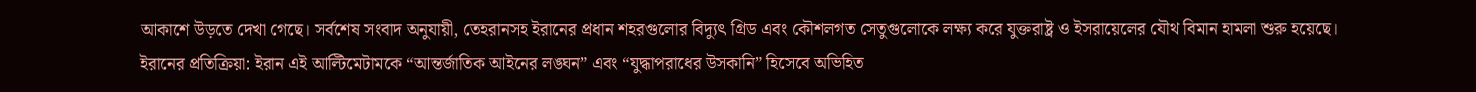আকাশে উড়তে দেখা গেছে। সর্বশেষ সংবাদ অনুযায়ী, তেহরানসহ ইরানের প্রধান শহরগুলোর বিদ্যুৎ গ্রিড এবং কৌশলগত সেতুগুলোকে লক্ষ্য করে যুক্তরাষ্ট্র ও ইসরায়েলের যৌথ বিমান হামলা শুরু হয়েছে।
ইরানের প্রতিক্রিয়া: ইরান এই আল্টিমেটামকে “আন্তর্জাতিক আইনের লঙ্ঘন” এবং “যুদ্ধাপরাধের উসকানি” হিসেবে অভিহিত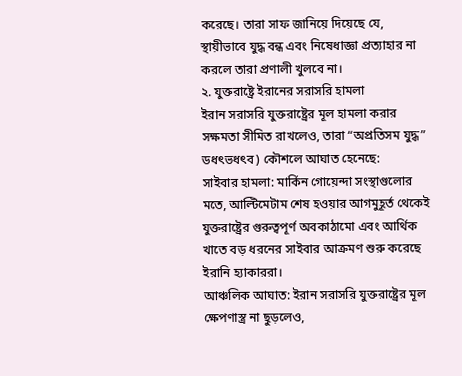করেছে। তারা সাফ জানিয়ে দিয়েছে যে, স্থায়ীভাবে যুদ্ধ বন্ধ এবং নিষেধাজ্ঞা প্রত্যাহার না করলে তারা প্রণালী খুলবে না।
২. যুক্তরাষ্ট্রে ইরানের সরাসরি হামলা
ইরান সরাসরি যুক্তরাষ্ট্রের মূল হামলা করার সক্ষমতা সীমিত রাখলেও, তারা “অপ্রতিসম যুদ্ধ” ডধৎভধৎব) কৌশলে আঘাত হেনেছে:
সাইবার হামলা: মার্কিন গোয়েন্দা সংস্থাগুলোর মতে, আল্টিমেটাম শেষ হওয়ার আগমুহূর্ত থেকেই যুক্তরাষ্ট্রের গুরুত্বপূর্ণ অবকাঠামো এবং আর্থিক খাতে বড় ধরনের সাইবার আক্রমণ শুরু করেছে ইরানি হ্যাকাররা।
আঞ্চলিক আঘাত: ইরান সরাসরি যুক্তরাষ্ট্রের মূল ক্ষেপণাস্ত্র না ছুড়লেও,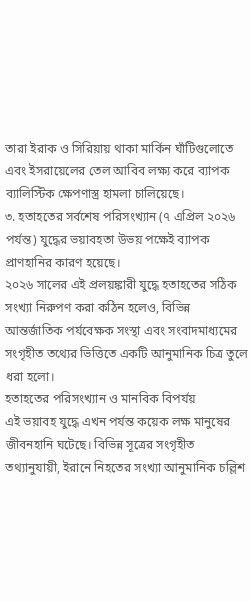তারা ইরাক ও সিরিয়ায় থাকা মার্কিন ঘাঁটিগুলোতে এবং ইসরায়েলের তেল আবিব লক্ষ্য করে ব্যাপক ব্যালিস্টিক ক্ষেপণাস্ত্র হামলা চালিয়েছে।
৩. হতাহতের সর্বশেষ পরিসংখ্যান (৭ এপ্রিল ২০২৬ পর্যন্ত) যুদ্ধের ভয়াবহতা উভয় পক্ষেই ব্যাপক প্রাণহানির কারণ হয়েছে।
২০২৬ সালের এই প্রলয়ঙ্কারী যুদ্ধে হতাহতের সঠিক সংখ্যা নিরুপণ করা কঠিন হলেও, বিভিন্ন আন্তর্জাতিক পর্যবেক্ষক সংস্থা এবং সংবাদমাধ্যমের সংগৃহীত তথ্যের ভিত্তিতে একটি আনুমানিক চিত্র তুলে ধরা হলো।
হতাহতের পরিসংখ্যান ও মানবিক বিপর্যয়
এই ভয়াবহ যুদ্ধে এখন পর্যন্ত কয়েক লক্ষ মানুষের জীবনহানি ঘটেছে। বিভিন্ন সূত্রের সংগৃহীত তথ্যানুযায়ী, ইরানে নিহতের সংখ্যা আনুমানিক চল্লিশ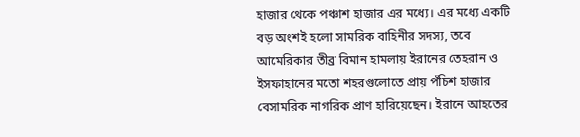হাজার থেকে পঞ্চাশ হাজার এর মধ্যে। এর মধ্যে একটি বড় অংশই হলো সামরিক বাহিনীর সদস্য, তবে আমেরিকার তীব্র বিমান হামলায় ইরানের তেহরান ও ইসফাহানের মতো শহরগুলোতে প্রায় পঁচিশ হাজার বেসামরিক নাগরিক প্রাণ হারিয়েছেন। ইরানে আহতের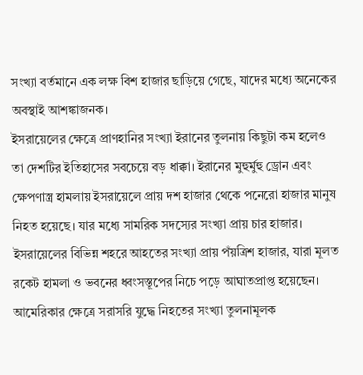সংখ্যা বর্তমানে এক লক্ষ বিশ হাজার ছাড়িয়ে গেছে, যাদের মধ্যে অনেকের অবস্থাই আশঙ্কাজনক।
ইসরায়েলের ক্ষেত্রে প্রাণহানির সংখ্যা ইরানের তুলনায় কিছুটা কম হলেও তা দেশটির ইতিহাসের সবচেয়ে বড় ধাক্কা। ইরানের মুহুর্মুহু ড্রোন এবং ক্ষেপণাস্ত্র হামলায় ইসরায়েলে প্রায় দশ হাজার থেকে পনেরো হাজার মানুষ নিহত হয়েছে। যার মধ্যে সামরিক সদস্যের সংখ্যা প্রায় চার হাজার। ইসরায়েলের বিভিন্ন শহরে আহতের সংখ্যা প্রায় পঁয়ত্রিশ হাজার, যারা মূলত রকেট হামলা ও ভবনের ধ্বংসস্তূপের নিচে পড়ে আঘাতপ্রাপ্ত হয়েছেন।
আমেরিকার ক্ষেত্রে সরাসরি যুদ্ধে নিহতের সংখ্যা তুলনামূলক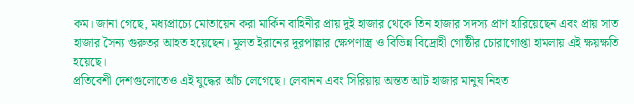কম। জানা গেছে, মধ্যপ্রাচ্যে মোতায়েন করা মার্কিন বাহিনীর প্রায় দুই হাজার থেকে তিন হাজার সদস্য প্রাণ হারিয়েছেন এবং প্রায় সাত হাজার সৈন্য গুরুতর আহত হয়েছেন। মূলত ইরানের দূরপাল্লার ক্ষেপণাস্ত্র ও বিভিন্ন বিদ্রোহী গোষ্ঠীর চোরাগোপ্তা হামলায় এই ক্ষয়ক্ষতি হয়েছে।
প্রতিবেশী দেশগুলোতেও এই যুদ্ধের আঁচ লেগেছে। লেবানন এবং সিরিয়ায় অন্তত আট হাজার মানুষ নিহত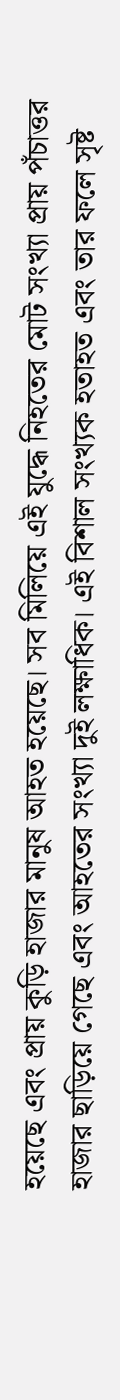হয়েছে এবং প্রায় কুড়ি হাজার মানুষ আহত হয়েছে। সব মিলিয়ে এই যুদ্ধে নিহতের মোট সংখ্যা প্রায় পঁচাত্তর হাজার ছাড়িয়ে গেছে এবং আহতের সংখ্যা দুই লক্ষাধিক। এই বিশাল সংখ্যক হতাহত এবং তার ফলে সৃষ্ট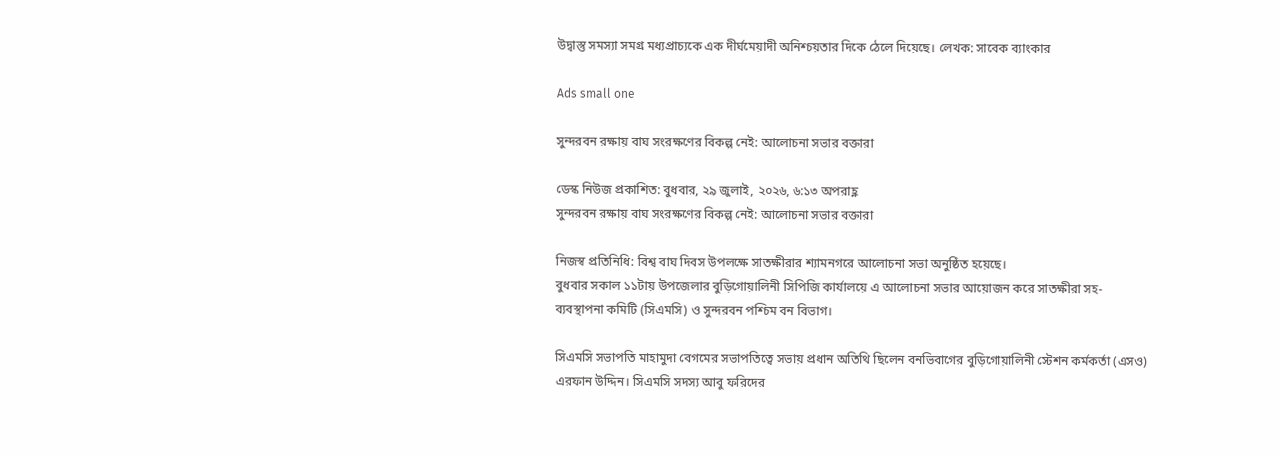উদ্বাস্তু সমস্যা সমগ্র মধ্যপ্রাচ্যকে এক দীর্ঘমেয়াদী অনিশ্চয়তার দিকে ঠেলে দিয়েছে। লেখক: সাবেক ব্যাংকার

Ads small one

সুন্দরবন রক্ষায় বাঘ সংরক্ষণের বিকল্প নেই: আলোচনা সভার বক্তারা

ডেস্ক নিউজ প্রকাশিত: বুধবার, ২৯ জুলাই, ২০২৬, ৬:১৩ অপরাহ্ণ
সুন্দরবন রক্ষায় বাঘ সংরক্ষণের বিকল্প নেই: আলোচনা সভার বক্তারা

নিজস্ব প্রতিনিধি: বিশ্ব বাঘ দিবস উপলক্ষে সাতক্ষীরার শ্যামনগরে আলোচনা সভা অনুষ্ঠিত হয়েছে।
বুধবার সকাল ১১টায় উপজেলার বুড়িগোয়ালিনী সিপিজি কার্যালয়ে এ আলোচনা সভার আয়োজন করে সাতক্ষীরা সহ-ব্যবস্থাপনা কমিটি (সিএমসি) ও সুন্দরবন পশ্চিম বন বিভাগ।

সিএমসি সভাপতি মাহামুদা বেগমের সভাপতিত্বে সভায় প্রধান অতিথি ছিলেন বনভিবাগের বুড়িগোয়ালিনী স্টেশন কর্মকর্তা (এসও) এরফান উদ্দিন। সিএমসি সদস্য আবু ফরিদের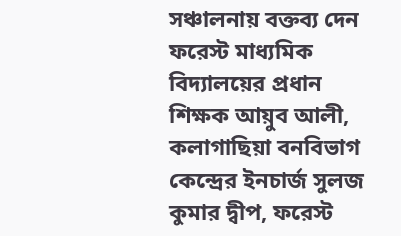সঞ্চালনায় বক্তব্য দেন ফরেস্ট মাধ্যমিক বিদ্যালয়ের প্রধান শিক্ষক আয়ুব আলী, কলাগাছিয়া বনবিভাগ কেন্দ্রের ইনচার্জ সুলজ কুমার দ্বীপ, ফরেস্ট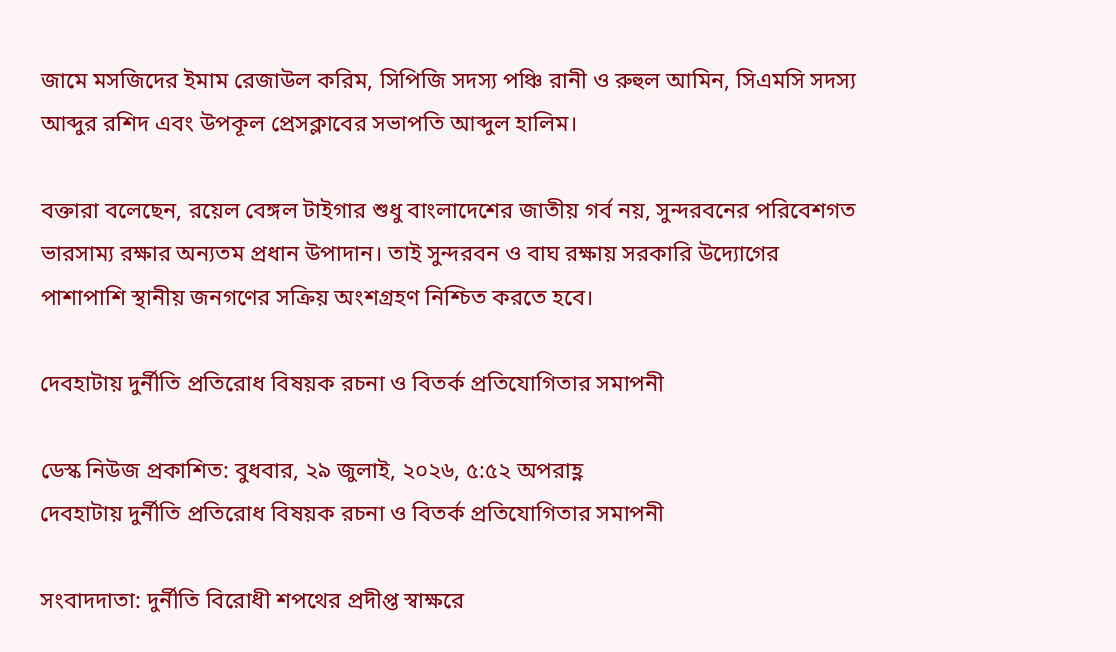জামে মসজিদের ইমাম রেজাউল করিম, সিপিজি সদস্য পঞ্চি রানী ও রুহুল আমিন, সিএমসি সদস্য আব্দুর রশিদ এবং উপকূল প্রেসক্লাবের সভাপতি আব্দুল হালিম।

বক্তারা বলেছেন, রয়েল বেঙ্গল টাইগার শুধু বাংলাদেশের জাতীয় গর্ব নয়, সুন্দরবনের পরিবেশগত ভারসাম্য রক্ষার অন্যতম প্রধান উপাদান। তাই সুন্দরবন ও বাঘ রক্ষায় সরকারি উদ্যোগের পাশাপাশি স্থানীয় জনগণের সক্রিয় অংশগ্রহণ নিশ্চিত করতে হবে।

দেবহাটায় দুর্নীতি প্রতিরোধ বিষয়ক রচনা ও বিতর্ক প্রতিযোগিতার সমাপনী

ডেস্ক নিউজ প্রকাশিত: বুধবার, ২৯ জুলাই, ২০২৬, ৫:৫২ অপরাহ্ণ
দেবহাটায় দুর্নীতি প্রতিরোধ বিষয়ক রচনা ও বিতর্ক প্রতিযোগিতার সমাপনী

সংবাদদাতা: দুর্নীতি বিরোধী শপথের প্রদীপ্ত স্বাক্ষরে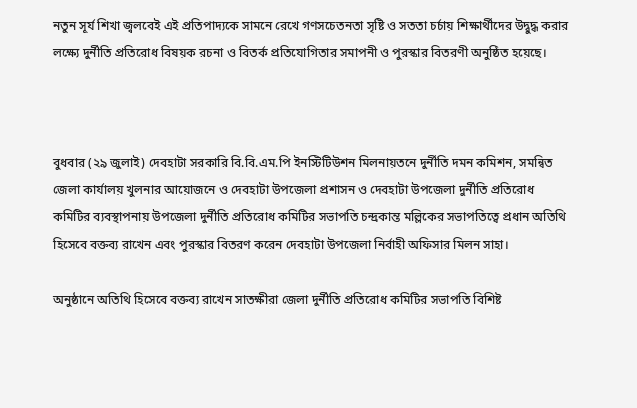নতুন সূর্য শিখা জ্বলবেই এই প্রতিপাদ্যকে সামনে রেখে গণসচেতনতা সৃষ্টি ও সততা চর্চায় শিক্ষার্থীদের উদ্বুদ্ধ করার লক্ষ্যে দুর্নীতি প্রতিরোধ বিষয়ক রচনা ও বিতর্ক প্রতিযোগিতার সমাপনী ও পুরস্কার বিতরণী অনুষ্ঠিত হয়েছে।



বুধবার (২৯ জুলাই) দেবহাটা সরকারি বি.বি.এম.পি ইনস্টিটিউশন মিলনায়তনে দুর্নীতি দমন কমিশন, সমন্বিত জেলা কার্যালয় খুলনার আয়োজনে ও দেবহাটা উপজেলা প্রশাসন ও দেবহাটা উপজেলা দুর্নীতি প্রতিরোধ কমিটির ব্যবস্থাপনায় উপজেলা দুর্নীতি প্রতিরোধ কমিটির সভাপতি চন্দ্রকান্ত মল্লিকের সভাপতিত্বে প্রধান অতিথি হিসেবে বক্তব্য রাখেন এবং পুরস্কার বিতরণ করেন দেবহাটা উপজেলা নির্বাহী অফিসার মিলন সাহা।

অনুষ্ঠানে অতিথি হিসেবে বক্তব্য রাখেন সাতক্ষীরা জেলা দুর্নীতি প্রতিরোধ কমিটির সভাপতি বিশিষ্ট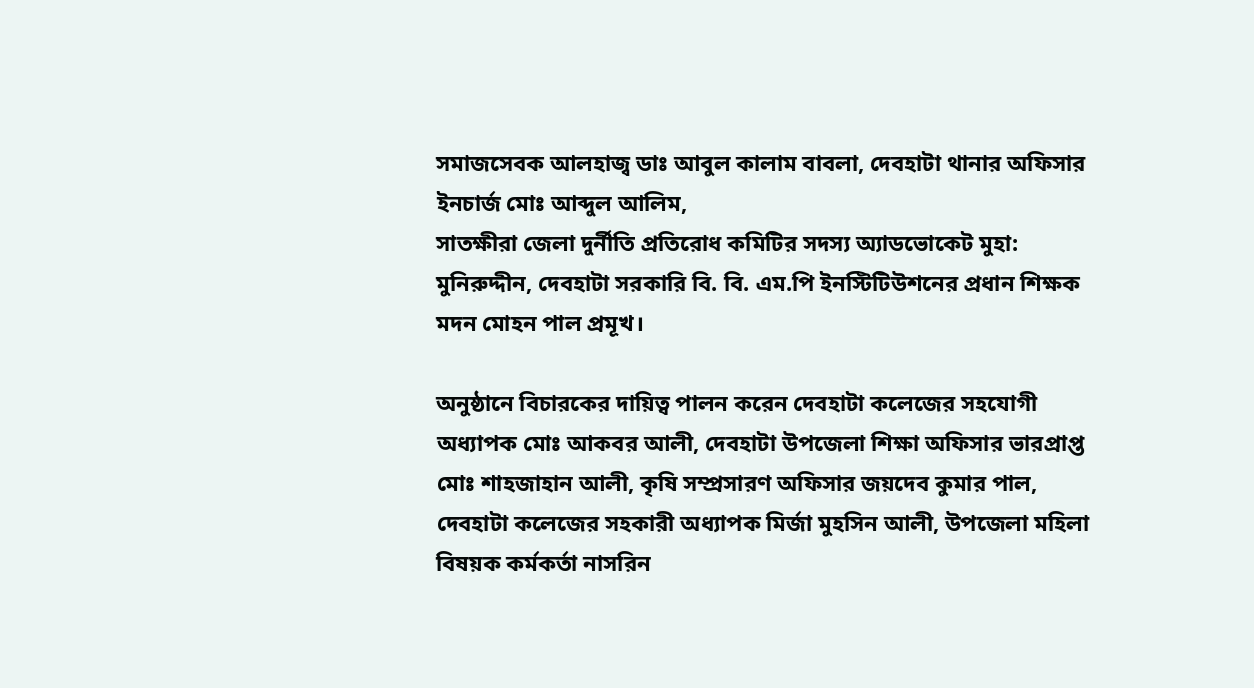সমাজসেবক আলহাজ্ব ডাঃ আবুল কালাম বাবলা, দেবহাটা থানার অফিসার ইনচার্জ মোঃ আব্দুল আলিম,
সাতক্ষীরা জেলা দুর্নীতি প্রতিরোধ কমিটির সদস্য অ্যাডভোকেট মুহা: মুনিরুদ্দীন, দেবহাটা সরকারি বি. বি. এম.পি ইনস্টিটিউশনের প্রধান শিক্ষক মদন মোহন পাল প্রমূখ।

অনুষ্ঠানে বিচারকের দায়িত্ব পালন করেন দেবহাটা কলেজের সহযোগী অধ্যাপক মোঃ আকবর আলী, দেবহাটা উপজেলা শিক্ষা অফিসার ভারপ্রাপ্ত মোঃ শাহজাহান আলী, কৃষি সম্প্রসারণ অফিসার জয়দেব কুমার পাল, দেবহাটা কলেজের সহকারী অধ্যাপক মির্জা মুহসিন আলী, উপজেলা মহিলা বিষয়ক কর্মকর্তা নাসরিন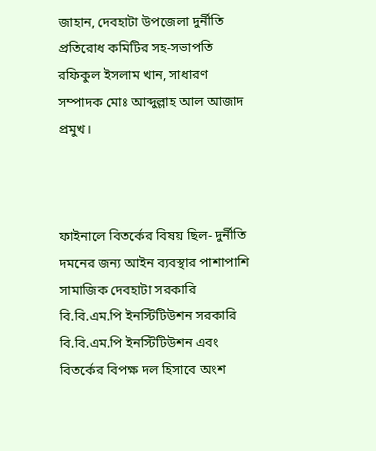জাহান, দেবহাটা উপজেলা দুর্নীতি প্রতিরোধ কমিটির সহ-সভাপতি রফিকুল ইসলাম খান, সাধারণ সম্পাদক মোঃ আব্দুল্লাহ আল আজাদ প্রমুখ।



ফাইনালে বিতর্কের বিষয় ছিল- দুর্নীতি দমনের জন্য আইন ব্যবস্থার পাশাপাশি সামাজিক দেবহাটা সরকারি বি.বি.এম.পি ইনস্টিটিউশন সরকারি বি.বি.এম.পি ইনস্টিটিউশন এবং বিতর্কের বিপক্ষ দল হিসাবে অংশ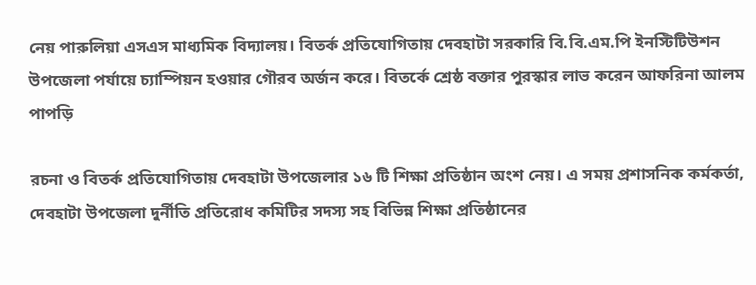নেয় পারুলিয়া এসএস মাধ্যমিক বিদ্যালয়। বিতর্ক প্রতিযোগিতায় দেবহাটা সরকারি বি.বি.এম.পি ইনস্টিটিউশন উপজেলা পর্যায়ে চ্যাম্পিয়ন হওয়ার গৌরব অর্জন করে। বিতর্কে শ্রেষ্ঠ বক্তার পুরস্কার লাভ করেন আফরিনা আলম পাপড়ি

রচনা ও বিতর্ক প্রতিযোগিতায় দেবহাটা উপজেলার ১৬ টি শিক্ষা প্রতিষ্ঠান অংশ নেয়। এ সময় প্রশাসনিক কর্মকর্তা, দেবহাটা উপজেলা দুর্নীতি প্রতিরোধ কমিটির সদস্য সহ বিভিন্ন শিক্ষা প্রতিষ্ঠানের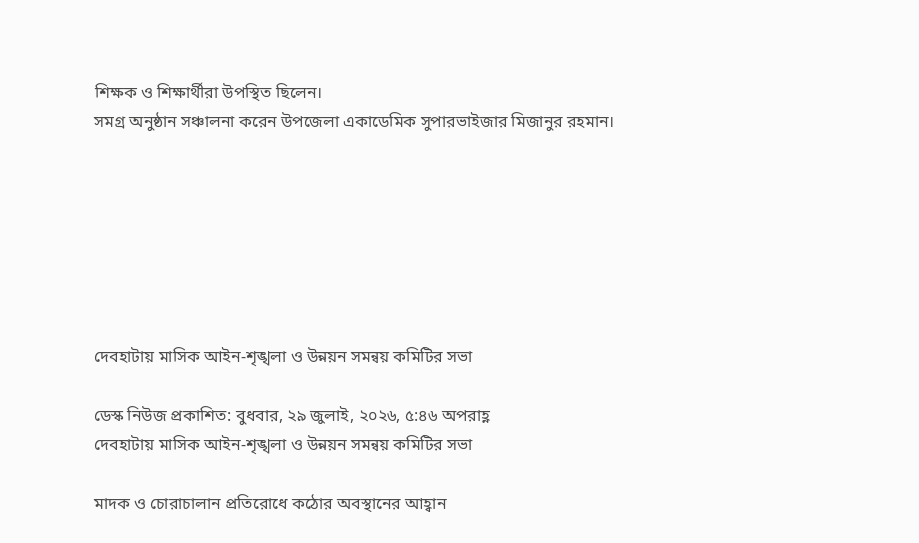শিক্ষক ও শিক্ষার্থীরা উপস্থিত ছিলেন।
সমগ্র অনুষ্ঠান সঞ্চালনা করেন উপজেলা একাডেমিক সুপারভাইজার মিজানুর রহমান।







দেবহাটায় মাসিক আইন-শৃঙ্খলা ও উন্নয়ন সমন্বয় কমিটির সভা

ডেস্ক নিউজ প্রকাশিত: বুধবার, ২৯ জুলাই, ২০২৬, ৫:৪৬ অপরাহ্ণ
দেবহাটায় মাসিক আইন-শৃঙ্খলা ও উন্নয়ন সমন্বয় কমিটির সভা

মাদক ও চোরাচালান প্রতিরোধে কঠোর অবস্থানের আহ্বান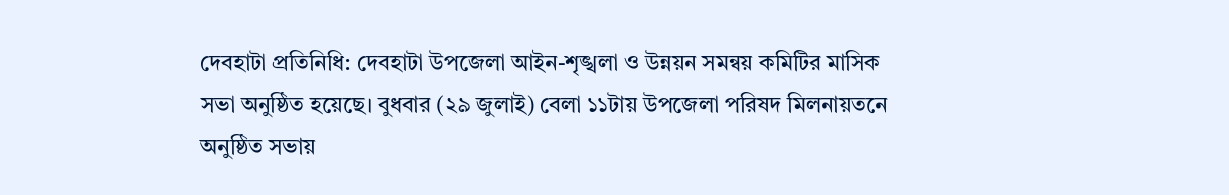দেবহাটা প্রতিনিধি: দেবহাটা উপজেলা আইন-শৃঙ্খলা ও উন্নয়ন সমন্বয় কমিটির মাসিক সভা অনুষ্ঠিত হয়েছে। বুধবার (২৯ জুলাই) বেলা ১১টায় উপজেলা পরিষদ মিলনায়তনে অনুষ্ঠিত সভায়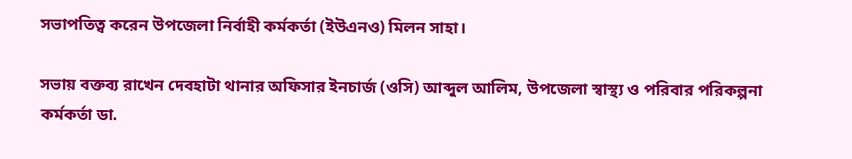সভাপতিত্ব করেন উপজেলা নির্বাহী কর্মকর্তা (ইউএনও) মিলন সাহা।

সভায় বক্তব্য রাখেন দেবহাটা থানার অফিসার ইনচার্জ (ওসি) আব্দুল আলিম, উপজেলা স্বাস্থ্য ও পরিবার পরিকল্পনা কর্মকর্তা ডা.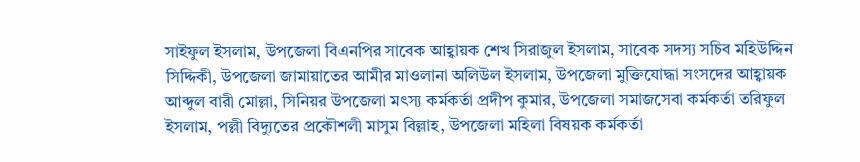সাইফুল ইসলাম, উপজেলা বিএনপির সাবেক আহ্বায়ক শেখ সিরাজুল ইসলাম, সাবেক সদস্য সচিব মহিউদ্দিন সিদ্দিকী, উপজেলা জামায়াতের আমীর মাওলানা অলিউল ইসলাম, উপজেলা মুক্তিযোদ্ধা সংসদের আহ্বায়ক আব্দুল বারী মোল্লা, সিনিয়র উপজেলা মৎস্য কর্মকর্তা প্রদীপ কুমার, উপজেলা সমাজসেবা কর্মকর্তা তরিফুল ইসলাম, পল্লী বিদ্যুতের প্রকৌশলী মাসুম বিল্লাহ, উপজেলা মহিলা বিষয়ক কর্মকর্তা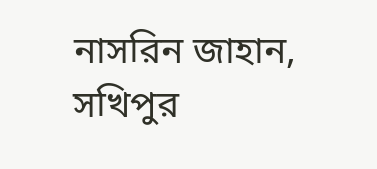নাসরিন জাহান, সখিপুর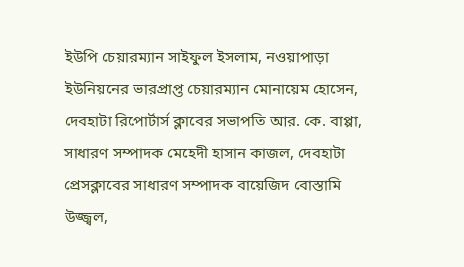ইউপি চেয়ারম্যান সাইফুল ইসলাম, নওয়াপাড়া ইউনিয়নের ভারপ্রাপ্ত চেয়ারম্যান মোনায়েম হোসেন, দেবহাটা রিপোর্টার্স ক্লাবের সভাপতি আর. কে. বাপ্পা, সাধারণ সম্পাদক মেহেদী হাসান কাজল, দেবহাটা প্রেসক্লাবের সাধারণ সম্পাদক বায়েজিদ বোস্তামি উজ্জ্বল,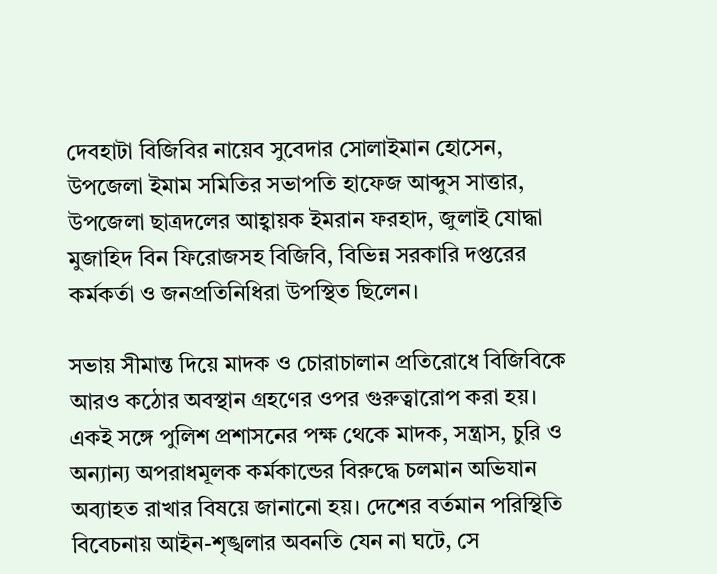দেবহাটা বিজিবির নায়েব সুবেদার সোলাইমান হোসেন, উপজেলা ইমাম সমিতির সভাপতি হাফেজ আব্দুস সাত্তার, উপজেলা ছাত্রদলের আহ্বায়ক ইমরান ফরহাদ, জুলাই যোদ্ধা মুজাহিদ বিন ফিরোজসহ বিজিবি, বিভিন্ন সরকারি দপ্তরের কর্মকর্তা ও জনপ্রতিনিধিরা উপস্থিত ছিলেন।

সভায় সীমান্ত দিয়ে মাদক ও চোরাচালান প্রতিরোধে বিজিবিকে আরও কঠোর অবস্থান গ্রহণের ওপর গুরুত্বারোপ করা হয়। একই সঙ্গে পুলিশ প্রশাসনের পক্ষ থেকে মাদক, সন্ত্রাস, চুরি ও অন্যান্য অপরাধমূলক কর্মকান্ডের বিরুদ্ধে চলমান অভিযান অব্যাহত রাখার বিষয়ে জানানো হয়। দেশের বর্তমান পরিস্থিতি বিবেচনায় আইন-শৃঙ্খলার অবনতি যেন না ঘটে, সে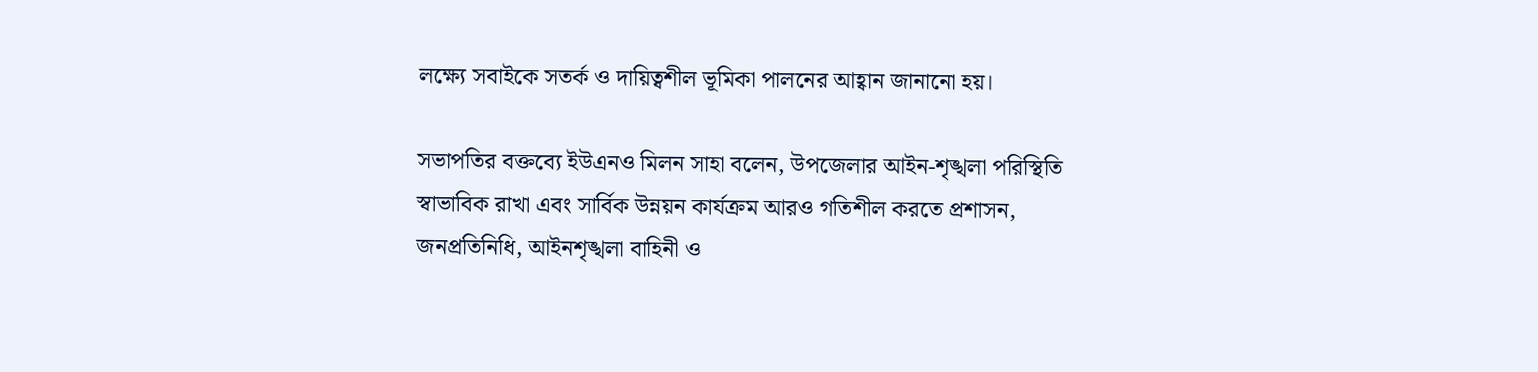লক্ষ্যে সবাইকে সতর্ক ও দায়িত্বশীল ভূমিকা পালনের আহ্বান জানানো হয়।

সভাপতির বক্তব্যে ইউএনও মিলন সাহা বলেন, উপজেলার আইন-শৃঙ্খলা পরিস্থিতি স্বাভাবিক রাখা এবং সার্বিক উন্নয়ন কার্যক্রম আরও গতিশীল করতে প্রশাসন, জনপ্রতিনিধি, আইনশৃঙ্খলা বাহিনী ও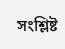সংশ্লিষ্ট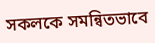সকলকে সমন্বিতভাবে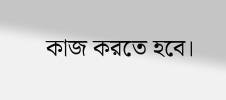কাজ করতে হবে।